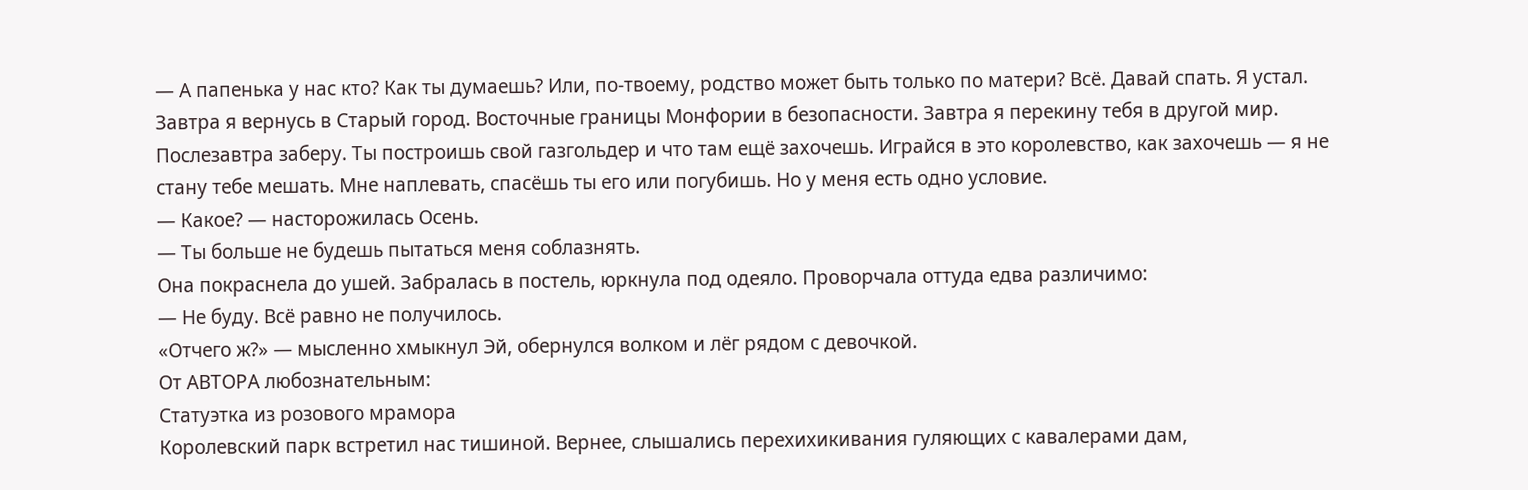— А папенька у нас кто? Как ты думаешь? Или, по-твоему, родство может быть только по матери? Всё. Давай спать. Я устал. Завтра я вернусь в Старый город. Восточные границы Монфории в безопасности. Завтра я перекину тебя в другой мир. Послезавтра заберу. Ты построишь свой газгольдер и что там ещё захочешь. Играйся в это королевство, как захочешь — я не стану тебе мешать. Мне наплевать, спасёшь ты его или погубишь. Но у меня есть одно условие.
— Какое? — насторожилась Осень.
— Ты больше не будешь пытаться меня соблазнять.
Она покраснела до ушей. Забралась в постель, юркнула под одеяло. Проворчала оттуда едва различимо:
— Не буду. Всё равно не получилось.
«Отчего ж?» — мысленно хмыкнул Эй, обернулся волком и лёг рядом с девочкой.
От АВТОРА любознательным:
Статуэтка из розового мрамора
Королевский парк встретил нас тишиной. Вернее, слышались перехихикивания гуляющих с кавалерами дам,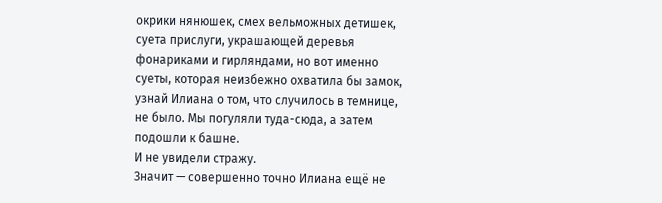окрики нянюшек, смех вельможных детишек, суета прислуги, украшающей деревья фонариками и гирляндами, но вот именно суеты, которая неизбежно охватила бы замок, узнай Илиана о том, что случилось в темнице, не было. Мы погуляли туда-сюда, а затем подошли к башне.
И не увидели стражу.
Значит — совершенно точно Илиана ещё не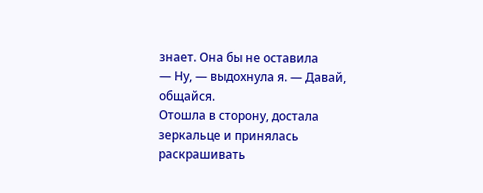знает. Она бы не оставила
— Ну, — выдохнула я. — Давай, общайся.
Отошла в сторону, достала зеркальце и принялась раскрашивать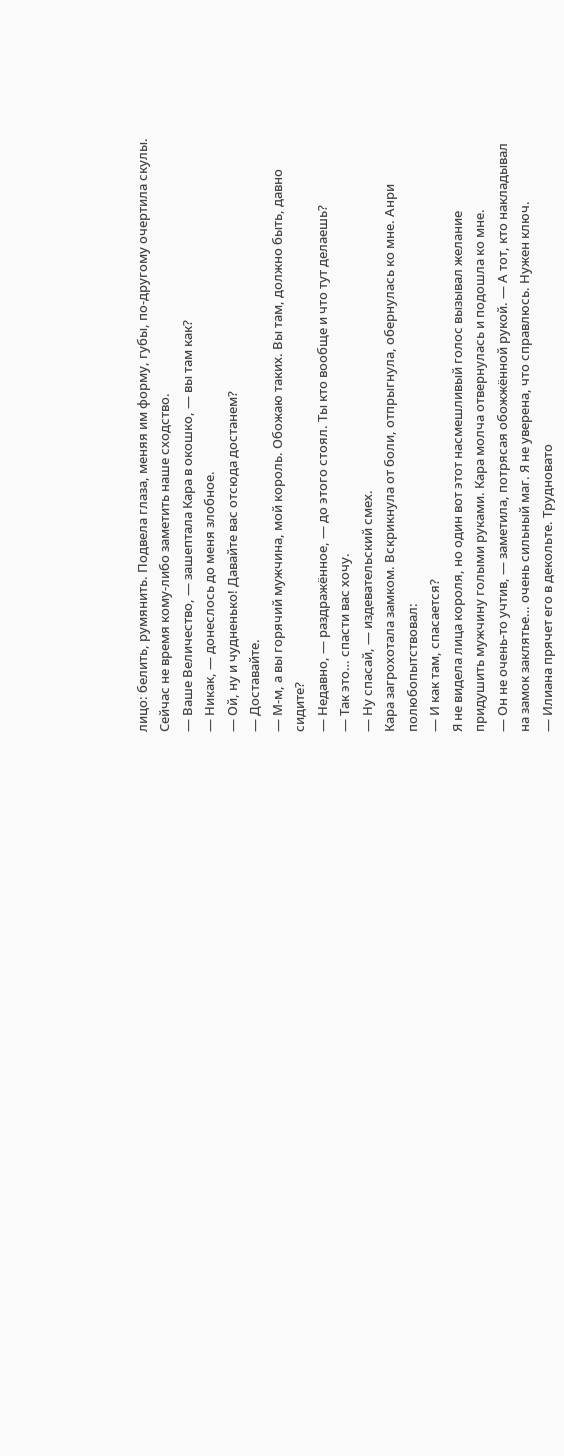лицо: белить, румянить. Подвела глаза, меняя им форму, губы, по-другому очертила скулы. Сейчас не время кому-либо заметить наше сходство.
— Ваше Величество, — зашептала Кара в окошко, — вы там как?
— Никак, — донеслось до меня злобное.
— Ой, ну и чудненько! Давайте вас отсюда достанем?
— Доставайте.
— М-м, а вы горячий мужчина, мой король. Обожаю таких. Вы там, должно быть, давно сидите?
— Недавно, — раздражённое, — до этого стоял. Ты кто вообще и что тут делаешь?
— Так это… спасти вас хочу.
— Ну спасай, — издевательский смех.
Кара загрохотала замком. Вскрикнула от боли, отпрыгнула, обернулась ко мне. Анри полюбопытствовал:
— И как там, спасается?
Я не видела лица короля, но один вот этот насмешливый голос вызывал желание придушить мужчину голыми руками. Кара молча отвернулась и подошла ко мне.
— Он не очень-то учтив, — заметила, потрясая обожжённой рукой. — А тот, кто накладывал на замок заклятье… очень сильный маг. Я не уверена, что справлюсь. Нужен ключ.
— Илиана прячет его в декольте. Трудновато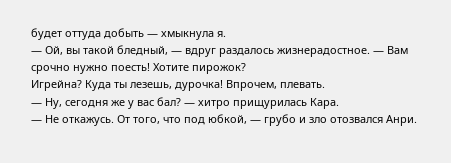будет оттуда добыть — хмыкнула я.
— Ой, вы такой бледный, — вдруг раздалось жизнерадостное. — Вам срочно нужно поесть! Хотите пирожок?
Игрейна? Куда ты лезешь, дурочка! Впрочем, плевать.
— Ну, сегодня же у вас бал? — хитро прищурилась Кара.
— Не откажусь. От того, что под юбкой, — грубо и зло отозвался Анри.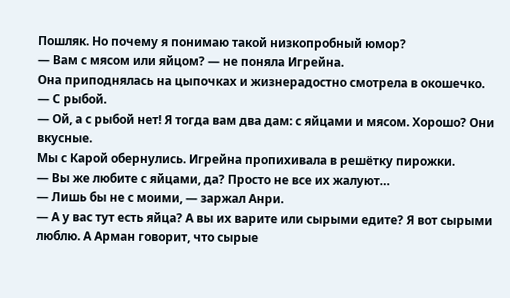Пошляк. Но почему я понимаю такой низкопробный юмор?
— Вам с мясом или яйцом? — не поняла Игрейна.
Она приподнялась на цыпочках и жизнерадостно смотрела в окошечко.
— С рыбой.
— Ой, а с рыбой нет! Я тогда вам два дам: с яйцами и мясом. Хорошо? Они вкусные.
Мы с Карой обернулись. Игрейна пропихивала в решётку пирожки.
— Вы же любите с яйцами, да? Просто не все их жалуют…
— Лишь бы не с моими, — заржал Анри.
— А у вас тут есть яйца? А вы их варите или сырыми едите? Я вот сырыми люблю. А Арман говорит, что сырые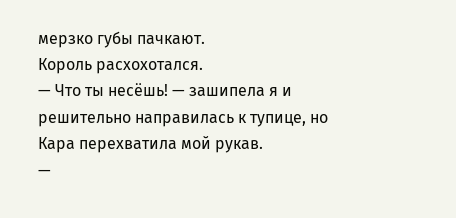мерзко губы пачкают.
Король расхохотался.
— Что ты несёшь! — зашипела я и решительно направилась к тупице, но Кара перехватила мой рукав.
—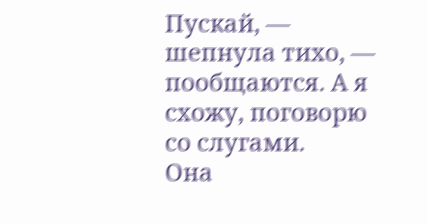Пускай, — шепнула тихо, — пообщаются. А я схожу, поговорю со слугами.
Она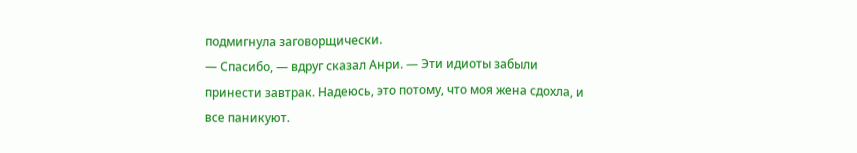подмигнула заговорщически.
— Спасибо, — вдруг сказал Анри. — Эти идиоты забыли принести завтрак. Надеюсь, это потому, что моя жена сдохла, и все паникуют.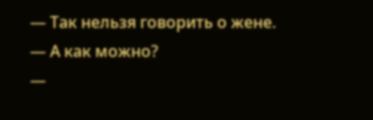— Так нельзя говорить о жене.
— А как можно?
—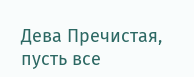Дева Пречистая, пусть все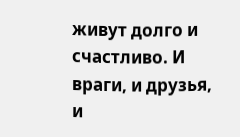живут долго и счастливо. И враги, и друзья, и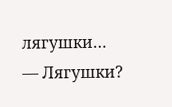лягушки…
— Лягушки?